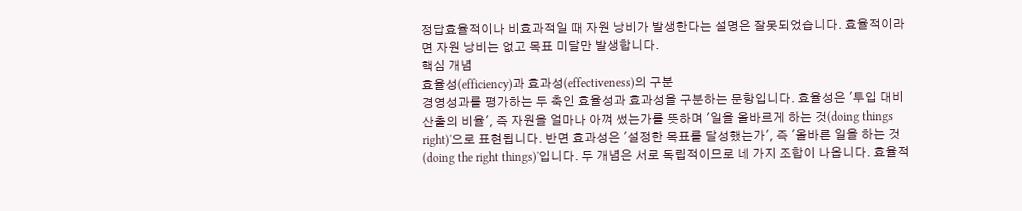정답효율적이나 비효과적일 때 자원 낭비가 발생한다는 설명은 잘못되었습니다. 효율적이라면 자원 낭비는 없고 목표 미달만 발생합니다.
핵심 개념
효율성(efficiency)과 효과성(effectiveness)의 구분
경영성과를 평가하는 두 축인 효율성과 효과성을 구분하는 문항입니다. 효율성은 '투입 대비 산출의 비율', 즉 자원을 얼마나 아껴 썼는가를 뜻하며 '일을 올바르게 하는 것(doing things right)'으로 표현됩니다. 반면 효과성은 '설정한 목표를 달성했는가', 즉 '올바른 일을 하는 것(doing the right things)'입니다. 두 개념은 서로 독립적이므로 네 가지 조합이 나옵니다. 효율적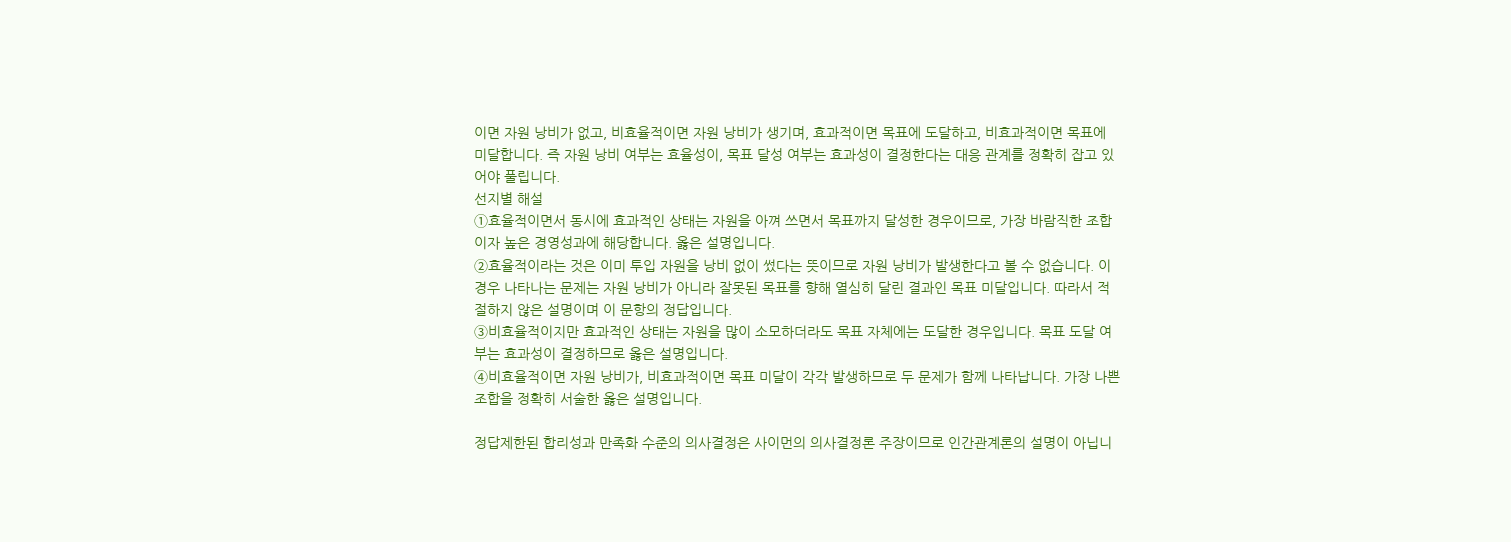이면 자원 낭비가 없고, 비효율적이면 자원 낭비가 생기며, 효과적이면 목표에 도달하고, 비효과적이면 목표에 미달합니다. 즉 자원 낭비 여부는 효율성이, 목표 달성 여부는 효과성이 결정한다는 대응 관계를 정확히 잡고 있어야 풀립니다.
선지별 해설
①효율적이면서 동시에 효과적인 상태는 자원을 아껴 쓰면서 목표까지 달성한 경우이므로, 가장 바람직한 조합이자 높은 경영성과에 해당합니다. 옳은 설명입니다.
②효율적이라는 것은 이미 투입 자원을 낭비 없이 썼다는 뜻이므로 자원 낭비가 발생한다고 볼 수 없습니다. 이 경우 나타나는 문제는 자원 낭비가 아니라 잘못된 목표를 향해 열심히 달린 결과인 목표 미달입니다. 따라서 적절하지 않은 설명이며 이 문항의 정답입니다.
③비효율적이지만 효과적인 상태는 자원을 많이 소모하더라도 목표 자체에는 도달한 경우입니다. 목표 도달 여부는 효과성이 결정하므로 옳은 설명입니다.
④비효율적이면 자원 낭비가, 비효과적이면 목표 미달이 각각 발생하므로 두 문제가 함께 나타납니다. 가장 나쁜 조합을 정확히 서술한 옳은 설명입니다.

정답제한된 합리성과 만족화 수준의 의사결정은 사이먼의 의사결정론 주장이므로 인간관계론의 설명이 아닙니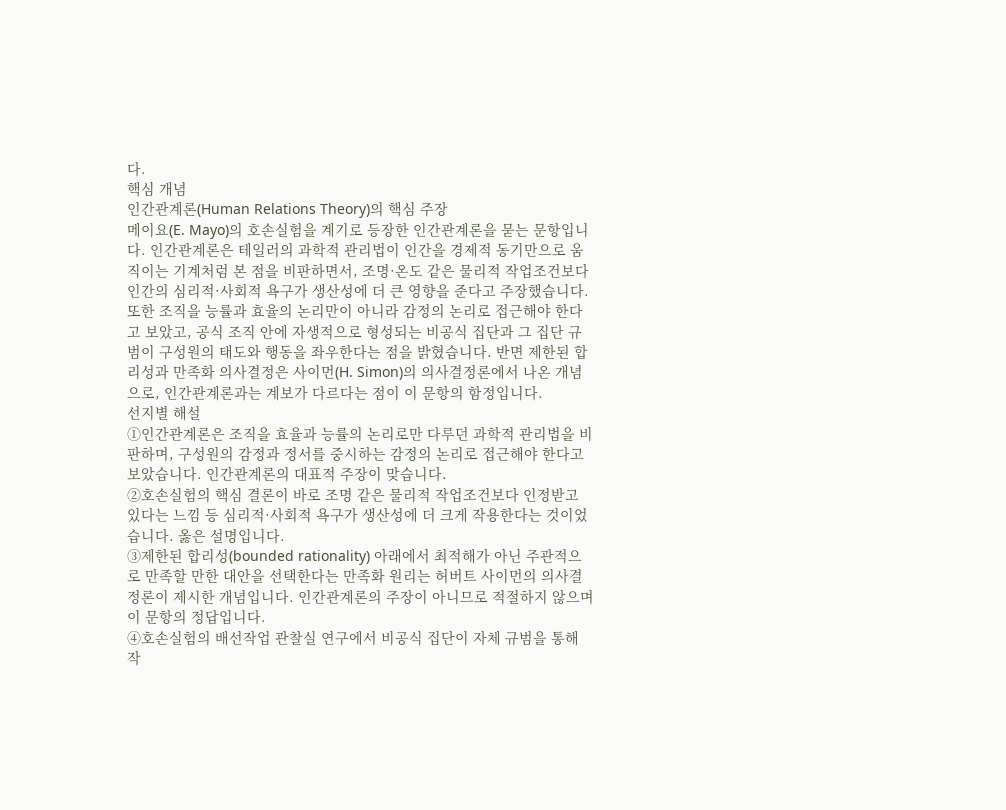다.
핵심 개념
인간관계론(Human Relations Theory)의 핵심 주장
메이요(E. Mayo)의 호손실험을 계기로 등장한 인간관계론을 묻는 문항입니다. 인간관계론은 테일러의 과학적 관리법이 인간을 경제적 동기만으로 움직이는 기계처럼 본 점을 비판하면서, 조명·온도 같은 물리적 작업조건보다 인간의 심리적·사회적 욕구가 생산성에 더 큰 영향을 준다고 주장했습니다. 또한 조직을 능률과 효율의 논리만이 아니라 감정의 논리로 접근해야 한다고 보았고, 공식 조직 안에 자생적으로 형성되는 비공식 집단과 그 집단 규범이 구성원의 태도와 행동을 좌우한다는 점을 밝혔습니다. 반면 제한된 합리성과 만족화 의사결정은 사이먼(H. Simon)의 의사결정론에서 나온 개념으로, 인간관계론과는 계보가 다르다는 점이 이 문항의 함정입니다.
선지별 해설
①인간관계론은 조직을 효율과 능률의 논리로만 다루던 과학적 관리법을 비판하며, 구성원의 감정과 정서를 중시하는 감정의 논리로 접근해야 한다고 보았습니다. 인간관계론의 대표적 주장이 맞습니다.
②호손실험의 핵심 결론이 바로 조명 같은 물리적 작업조건보다 인정받고 있다는 느낌 등 심리적·사회적 욕구가 생산성에 더 크게 작용한다는 것이었습니다. 옳은 설명입니다.
③제한된 합리성(bounded rationality) 아래에서 최적해가 아닌 주관적으로 만족할 만한 대안을 선택한다는 만족화 원리는 허버트 사이먼의 의사결정론이 제시한 개념입니다. 인간관계론의 주장이 아니므로 적절하지 않으며 이 문항의 정답입니다.
④호손실험의 배선작업 관찰실 연구에서 비공식 집단이 자체 규범을 통해 작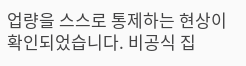업량을 스스로 통제하는 현상이 확인되었습니다. 비공식 집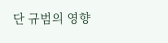단 규범의 영향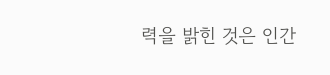력을 밝힌 것은 인간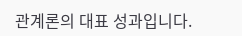관계론의 대표 성과입니다.